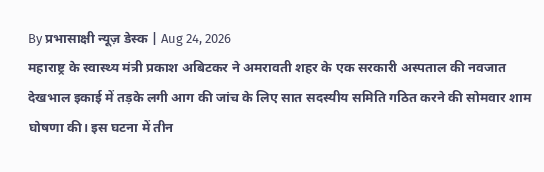By प्रभासाक्षी न्यूज़ डेस्क | Aug 24, 2026
महाराष्ट्र के स्वास्थ्य मंत्री प्रकाश अबिटकर ने अमरावती शहर के एक सरकारी अस्पताल की नवजात देखभाल इकाई में तड़के लगी आग की जांच के लिए सात सदस्यीय समिति गठित करने की सोमवार शाम घोषणा की। इस घटना में तीन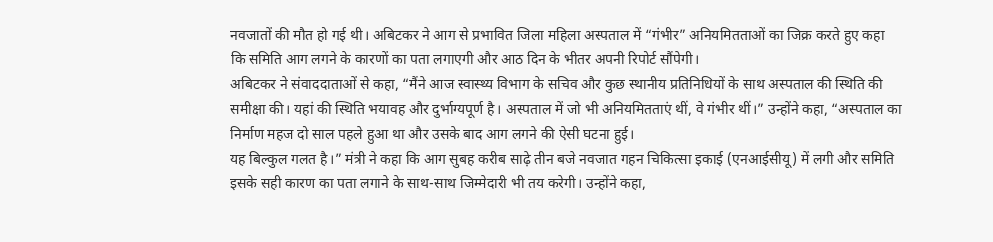नवजातों की मौत हो गई थी। अबिटकर ने आग से प्रभावित जिला महिला अस्पताल में “गंभीर” अनियमितताओं का जिक्र करते हुए कहा कि समिति आग लगने के कारणों का पता लगाएगी और आठ दिन के भीतर अपनी रिपोर्ट सौंपेगी।
अबिटकर ने संवाददाताओं से कहा, “मैंने आज स्वास्थ्य विभाग के सचिव और कुछ स्थानीय प्रतिनिधियों के साथ अस्पताल की स्थिति की समीक्षा की। यहां की स्थिति भयावह और दुर्भाग्यपूर्ण है। अस्पताल में जो भी अनियमितताएं थीं, वे गंभीर थीं।” उन्होंने कहा, “अस्पताल का निर्माण महज दो साल पहले हुआ था और उसके बाद आग लगने की ऐसी घटना हुई।
यह बिल्कुल गलत है।” मंत्री ने कहा कि आग सुबह करीब साढ़े तीन बजे नवजात गहन चिकित्सा इकाई (एनआईसीयू) में लगी और समिति इसके सही कारण का पता लगाने के साथ-साथ जिम्मेदारी भी तय करेगी। उन्होंने कहा,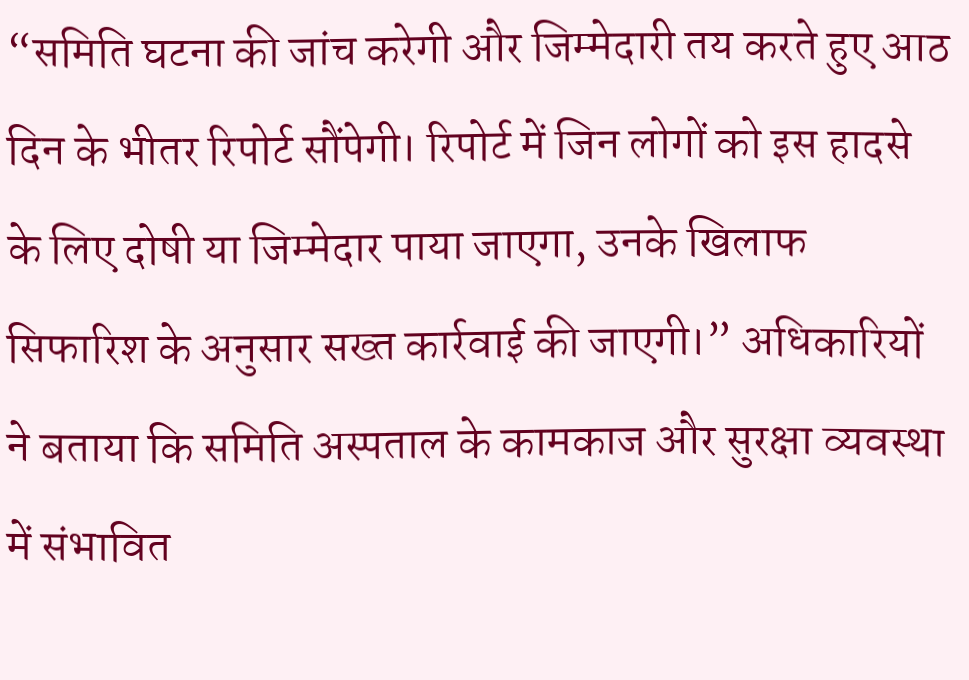“समिति घटना की जांच करेगी और जिम्मेदारी तय करते हुए आठ दिन के भीतर रिपोर्ट सौंपेगी। रिपोर्ट में जिन लोगों को इस हादसे के लिए दोषी या जिम्मेदार पाया जाएगा, उनके खिलाफ सिफारिश के अनुसार सख्त कार्रवाई की जाएगी।” अधिकारियों ने बताया कि समिति अस्पताल के कामकाज और सुरक्षा व्यवस्था में संभावित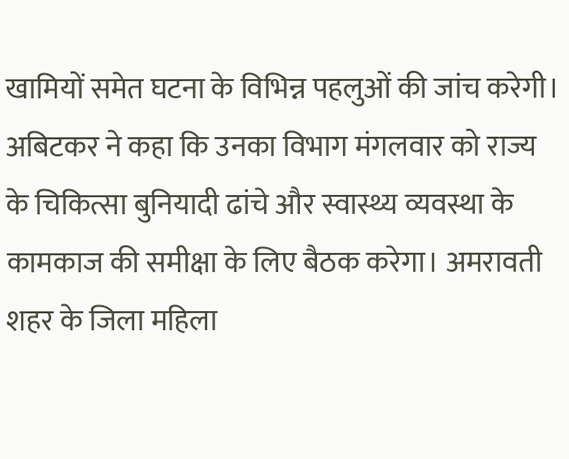खामियों समेत घटना के विभिन्न पहलुओं की जांच करेगी।
अबिटकर ने कहा कि उनका विभाग मंगलवार को राज्य के चिकित्सा बुनियादी ढांचे और स्वास्थ्य व्यवस्था के कामकाज की समीक्षा के लिए बैठक करेगा। अमरावती शहर के जिला महिला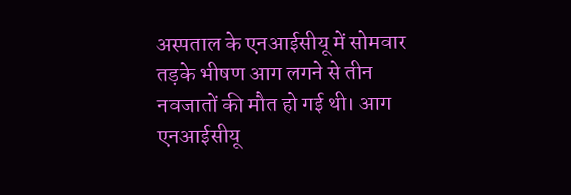अस्पताल के एनआईसीयू में सोमवार तड़के भीषण आग लगने से तीन नवजातों की मौत हो गई थी। आग एनआईसीयू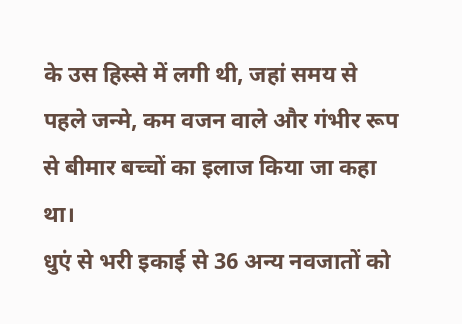के उस हिस्से में लगी थी, जहां समय से पहले जन्मे, कम वजन वाले और गंभीर रूप से बीमार बच्चों का इलाज किया जा कहा था।
धुएं से भरी इकाई से 36 अन्य नवजातों को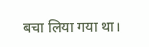बचा लिया गया था।